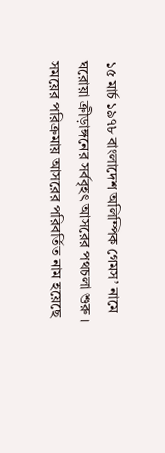১৫ মার্চ ১৯৭৮ বাংলাদেশ অলিম্পিক গেমস’ নামে ঘরোয়া ক্রীড়াঙ্গনের সর্ববৃহৎ আসরের পথচলা শুরু । সময়ের পরিক্রমায় আসরের পরিবর্তিত নাম হয়েছে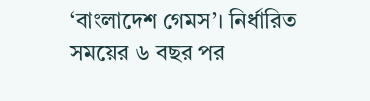‘বাংলাদেশ গেমস’। নির্ধারিত সময়ের ৬ বছর পর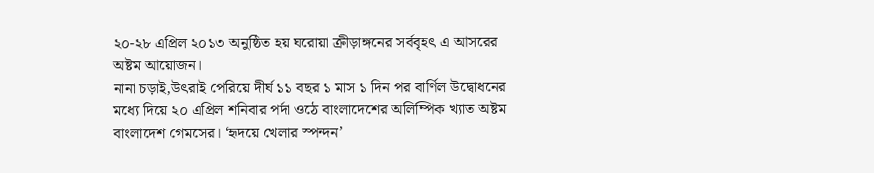২০-২৮ এপ্রিল ২০১৩ অনুষ্ঠিত হয় ঘরোয়া ক্রীড়াঙ্গনের সর্ববৃহৎ এ আসরের অষ্টম আয়োজন।
নানা চড়াই,উৎরাই পেরিয়ে দীর্ঘ ১১ বছর ১ মাস ১ দিন পর বার্ণিল উদ্বোধনের মধ্যে দিয়ে ২০ এপ্রিল শনিবার পর্দা ওঠে বাংলাদেশের অলিম্পিক খ্যাত অষ্টম বাংলাদেশ গেমসের। ‘হৃদয়ে খেলার স্পন্দন’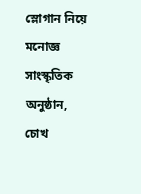স্লোগান নিয়ে মনোজ্ঞ সাংস্কৃতিক অনুষ্ঠান,
চোখ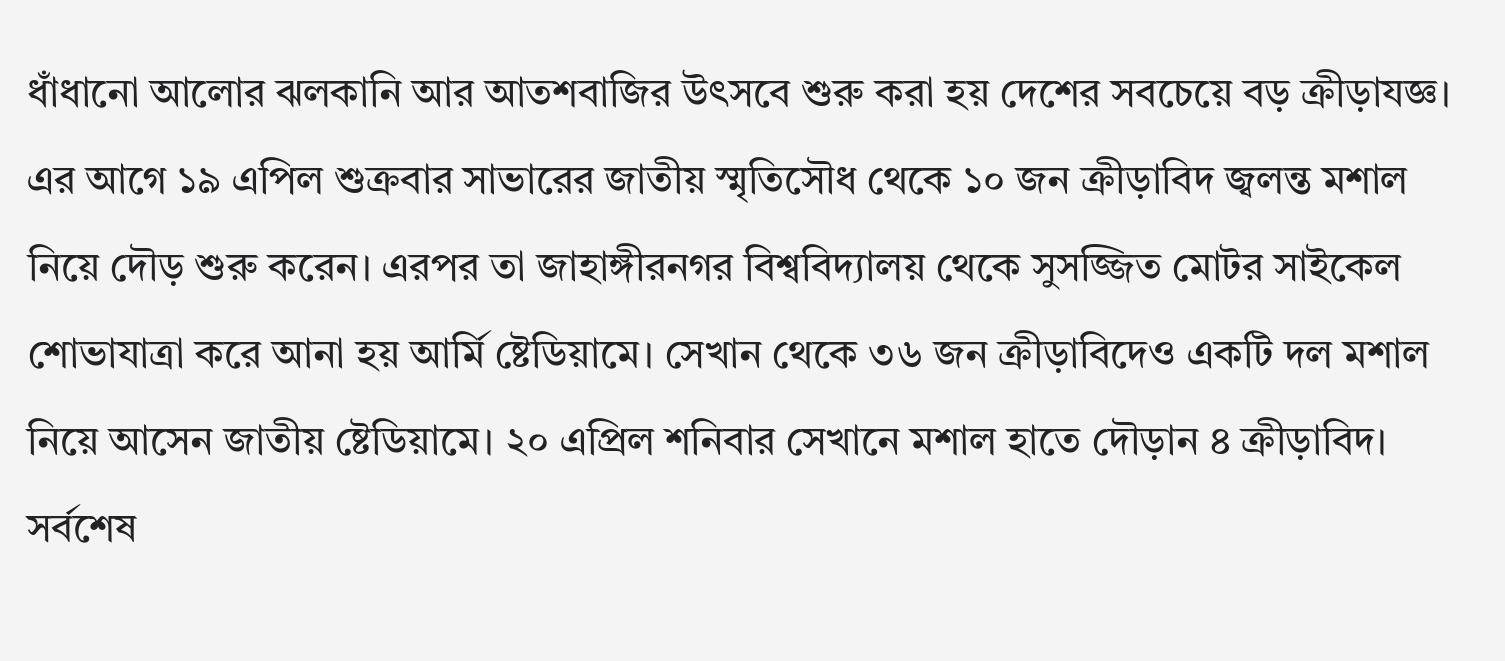ধাঁধানো আলোর ঝলকানি আর আতশবাজির উৎসবে শুরু করা হয় দেশের সবচেয়ে বড় ক্রীড়াযজ্ঞ।
এর আগে ১৯ এপিল শুক্রবার সাভারের জাতীয় স্মৃতিসৌধ থেকে ১০ জন ক্রীড়াবিদ জ্বলন্ত মশাল নিয়ে দৌড় শুরু করেন। এরপর তা জাহাঙ্গীরনগর বিশ্ববিদ্যালয় থেকে সুসজ্জিত মোটর সাইকেল শোভাযাত্রা করে আনা হয় আর্মি ষ্টেডিয়ামে। সেখান থেকে ৩৬ জন ক্রীড়াবিদেও একটি দল মশাল নিয়ে আসেন জাতীয় ষ্টেডিয়ামে। ২০ এপ্রিল শনিবার সেখানে মশাল হাতে দৌড়ান ৪ ক্রীড়াবিদ। সর্বশেষ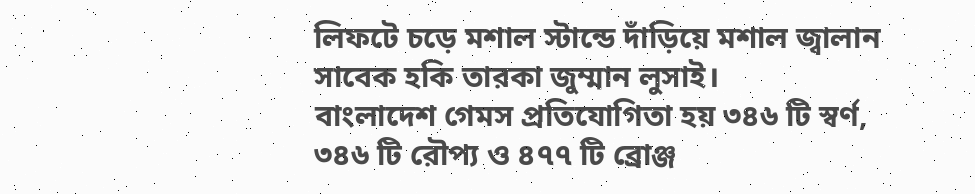লিফটে চড়ে মশাল স্টান্ডে দাঁড়িয়ে মশাল জ্বালান সাবেক হকি তারকা জুম্মান লুসাই।
বাংলাদেশ গেমস প্রতিযোগিতা হয় ৩৪৬ টি স্বর্ণ,
৩৪৬ টি রৌপ্য ও ৪৭৭ টি ব্রোঞ্জ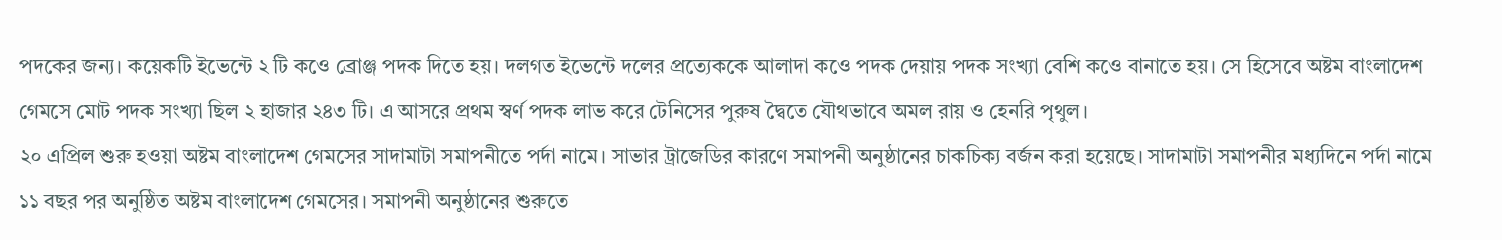পদকের জন্য। কয়েকটি ইভেন্টে ২ টি কওে ব্রোঞ্জ পদক দিতে হয়। দলগত ইভেন্টে দলের প্রত্যেককে আলাদা কওে পদক দেয়ায় পদক সংখ্যা বেশি কওে বানাতে হয়। সে হিসেবে অষ্টম বাংলাদেশ গেমসে মোট পদক সংখ্যা ছিল ২ হাজার ২৪৩ টি। এ আসরে প্রথম স্বর্ণ পদক লাভ করে টেনিসের পুরুষ দ্বৈতে যৌথভাবে অমল রায় ও হেনরি পৃথুল।
২০ এপ্রিল শুরু হওয়া অষ্টম বাংলাদেশ গেমসের সাদামাটা সমাপনীতে পর্দা নামে। সাভার ট্রাজেডির কারণে সমাপনী অনুষ্ঠানের চাকচিক্য বর্জন করা হয়েছে। সাদামাটা সমাপনীর মধ্যদিনে পর্দা নামে ১১ বছর পর অনুষ্ঠিত অষ্টম বাংলাদেশ গেমসের। সমাপনী অনুষ্ঠানের শুরুতে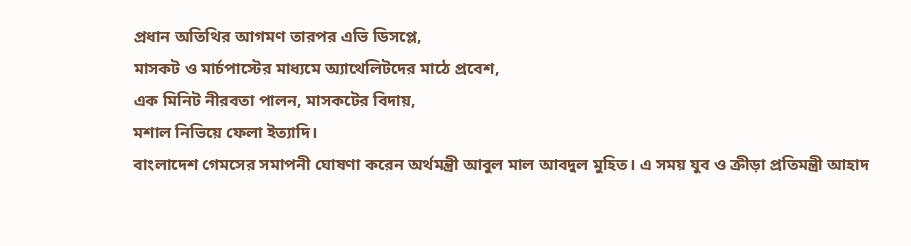প্রধান অতিথির আগমণ তারপর এভি ডিসপ্লে,
মাসকট ও মার্চপাস্টের মাধ্যমে অ্যাথেলিটদের মাঠে প্রবেশ,
এক মিনিট নীরবতা পালন, মাসকটের বিদায়,
মশাল নিভিয়ে ফেলা ইত্যাদি।
বাংলাদেশ গেমসের সমাপনী ঘোষণা করেন অর্থমন্ত্রী আবুল মাল আবদুল মুহিত। এ সময় যুব ও ক্রীড়া প্রতিমন্ত্রী আহাদ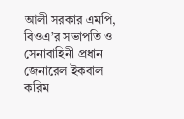আলী সরকার এমপি, বিওএ’র সভাপতি ও সেনাবাহিনী প্রধান জেনারেল ইকবাল করিম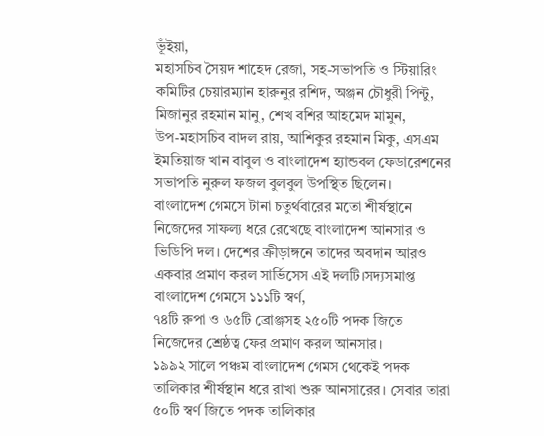ভূঁইয়া,
মহাসচিব সৈয়দ শাহেদ রেজা, সহ-সভাপতি ও স্টিয়ারিং কমিটির চেয়ারম্যান হারুনুর রশিদ, অঞ্জন চৌধুরী পিন্টু,
মিজানুর রহমান মানু, শেখ বশির আহমেদ মামুন,
উপ-মহাসচিব বাদল রায়, আশিকুর রহমান মিকু, এসএম ইমতিয়াজ খান বাবুল ও বাংলাদেশ হ্যান্ডবল ফেডারেশনের সভাপতি নুরুল ফজল বুলবুল উপস্থিত ছিলেন।
বাংলাদেশ গেমসে টানা চতুর্থবারের মতো শীর্ষস্থানে নিজেদের সাফল্য ধরে রেখেছে বাংলাদেশ আনসার ও ভিডিপি দল। দেশের ক্রীড়াঙ্গনে তাদের অবদান আরও একবার প্রমাণ করল সার্ভিসেস এই দলটি।সদ্যসমাপ্ত বাংলাদেশ গেমসে ১১১টি স্বর্ণ,
৭৪টি রুপা ও ৬৫টি ব্রোঞ্জসহ ২৫০টি পদক জিতে নিজেদের শ্রেষ্ঠত্ব ফের প্রমাণ করল আনসার।
১৯৯২ সালে পঞ্চম বাংলাদেশ গেমস থেকেই পদক তালিকার শীর্ষস্থান ধরে রাখা শুরু আনসারের। সেবার তারা ৫০টি স্বর্ণ জিতে পদক তালিকার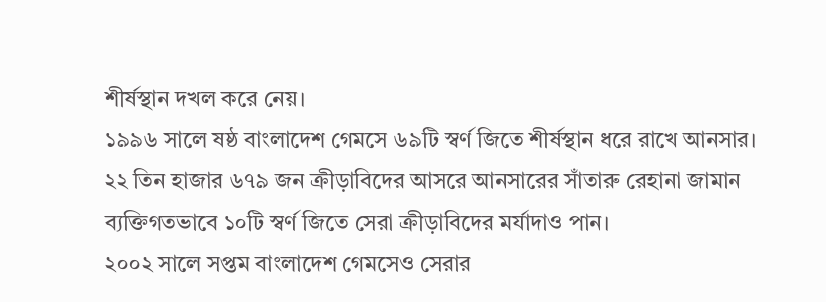শীর্ষস্থান দখল করে নেয়।
১৯৯৬ সালে ষষ্ঠ বাংলাদেশ গেমসে ৬৯টি স্বর্ণ জিতে শীর্ষস্থান ধরে রাখে আনসার। ২২ তিন হাজার ৬৭৯ জন ক্রীড়াবিদের আসরে আনসারের সাঁতারু রেহানা জামান ব্যক্তিগতভাবে ১০টি স্বর্ণ জিতে সেরা ক্রীড়াবিদের মর্যাদাও পান।
২০০২ সালে সপ্তম বাংলাদেশ গেমসেও সেরার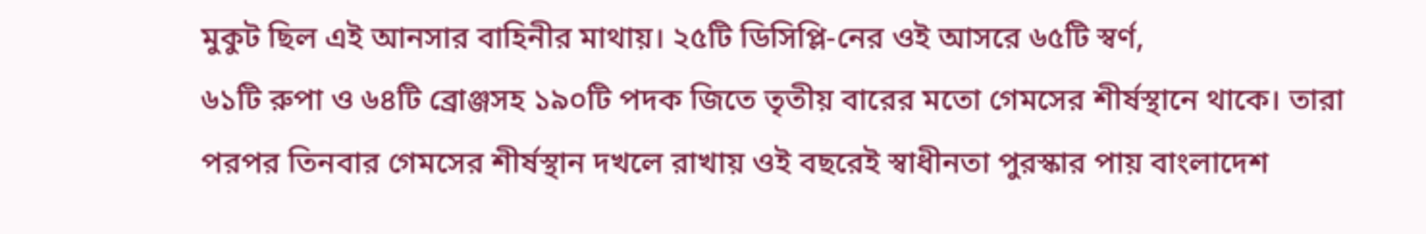মুকুট ছিল এই আনসার বাহিনীর মাথায়। ২৫টি ডিসিপ্লি-নের ওই আসরে ৬৫টি স্বর্ণ,
৬১টি রুপা ও ৬৪টি ব্রোঞ্জসহ ১৯০টি পদক জিতে তৃতীয় বারের মতো গেমসের শীর্ষস্থানে থাকে। তারা পরপর তিনবার গেমসের শীর্ষস্থান দখলে রাখায় ওই বছরেই স্বাধীনতা পুরস্কার পায় বাংলাদেশ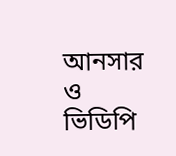আনসার ও ভিডিপি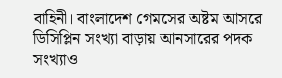বাহিনী। বাংলাদেশ গেমসের অষ্টম আসরে ডিসিপ্লিন সংখ্যা বাড়ায় আনসারের পদক সংখ্যাও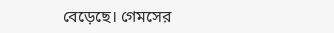বেড়েছে। গেমসের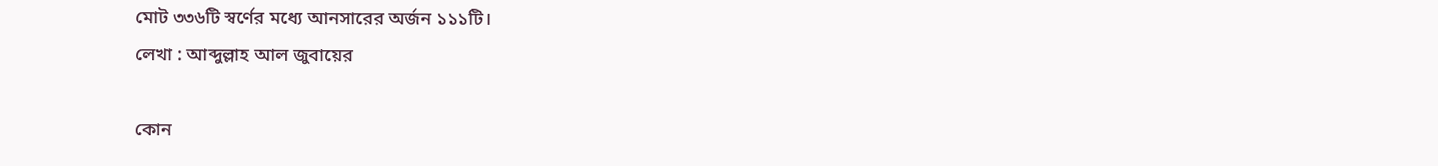মোট ৩৩৬টি স্বর্ণের মধ্যে আনসারের অর্জন ১১১টি।
লেখা : আব্দুল্লাহ আল জুবায়ের

কোন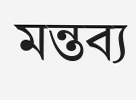মন্তব্য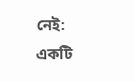নেই:
একটি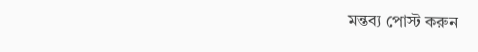মন্তব্য পোস্ট করুন